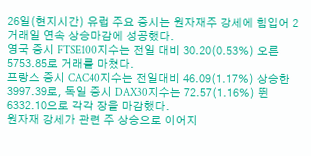26일(현지시간) 유럽 주요 증시는 원자재주 강세에 힘입어 2거래일 연속 상승마감에 성공했다.
영국 증시 FTSE100지수는 전일 대비 30.20(0.53%) 오른 5753.85로 거래를 마쳤다.
프랑스 증시 CAC40지수는 전일대비 46.09(1.17%) 상승한 3997.39로, 독일 증시 DAX30지수는 72.57(1.16%) 뛴 6332.10으로 각각 장을 마감했다.
원자재 강세가 관련 주 상승으로 이어지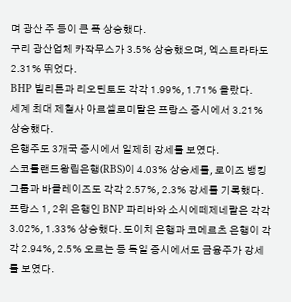며 광산 주 등이 큰 폭 상승했다.
구리 광산업체 카작무스가 3.5% 상승했으며, 엑스트라타도 2.31% 뛰었다.
BHP 빌리튼과 리오틴토도 각각 1.99%, 1.71% 올랐다.
세계 최대 제철사 아르셀로미탈은 프랑스 증시에서 3.21% 상승했다.
은행주도 3개국 증시에서 일제히 강세를 보였다.
스코틀랜드왕립은행(RBS)이 4.03% 상승세를, 로이즈 뱅킹그룹과 바클레이즈도 각각 2.57%, 2.3% 강세를 기록했다.
프랑스 1, 2위 은행인 BNP 파리바와 소시에떼제네랄은 각각 3.02%, 1.33% 상승했다. 도이치 은행과 코메르츠 은행이 각각 2.94%, 2.5% 오르는 등 독일 증시에서도 금융주가 강세를 보였다.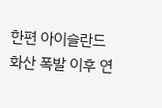한편 아이슬란드 화산 폭발 이후 연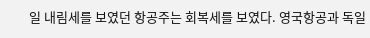일 내림세를 보였던 항공주는 회복세를 보였다. 영국항공과 독일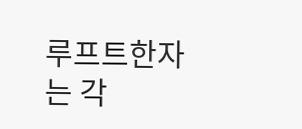루프트한자는 각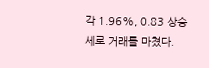각 1.96%, 0.83 상승세로 거래를 마쳤다.